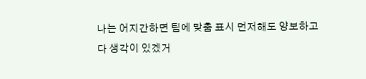나는 어지간하면 팀에 맞춤 표시 먼저해도 양보하고
다 생각이 있겠거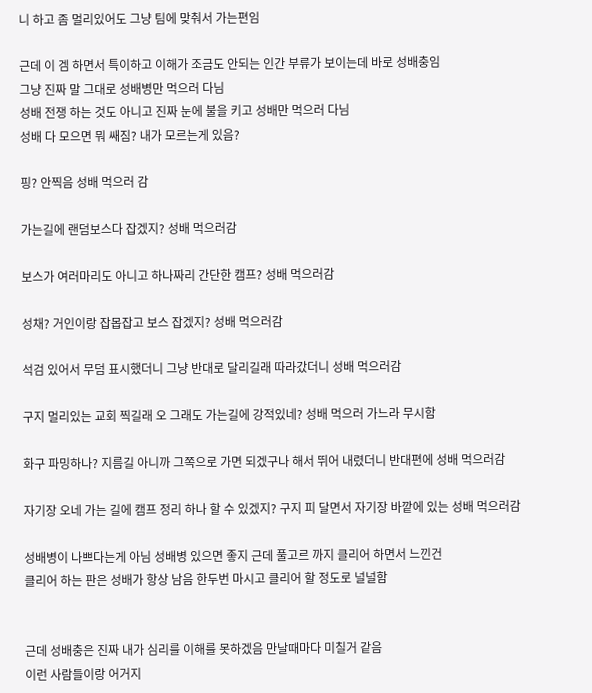니 하고 좀 멀리있어도 그냥 팀에 맞춰서 가는편임

근데 이 겜 하면서 특이하고 이해가 조금도 안되는 인간 부류가 보이는데 바로 성배충임
그냥 진짜 말 그대로 성배병만 먹으러 다님
성배 전쟁 하는 것도 아니고 진짜 눈에 불을 키고 성배만 먹으러 다님
성배 다 모으면 뭐 쌔짐? 내가 모르는게 있음?

핑? 안찍음 성배 먹으러 감

가는길에 랜덤보스다 잡겠지? 성배 먹으러감

보스가 여러마리도 아니고 하나짜리 간단한 캠프? 성배 먹으러감

성채? 거인이랑 잡몹잡고 보스 잡겠지? 성배 먹으러감

석검 있어서 무덤 표시했더니 그냥 반대로 달리길래 따라갔더니 성배 먹으러감

구지 멀리있는 교회 찍길래 오 그래도 가는길에 강적있네? 성배 먹으러 가느라 무시함

화구 파밍하나? 지름길 아니까 그쪽으로 가면 되겠구나 해서 뛰어 내렸더니 반대편에 성배 먹으러감

자기장 오네 가는 길에 캠프 정리 하나 할 수 있겠지? 구지 피 달면서 자기장 바깥에 있는 성배 먹으러감

성배병이 나쁘다는게 아님 성배병 있으면 좋지 근데 풀고르 까지 클리어 하면서 느낀건
클리어 하는 판은 성배가 항상 남음 한두번 마시고 클리어 할 정도로 널널함


근데 성배충은 진짜 내가 심리를 이해를 못하겠음 만날때마다 미칠거 같음
이런 사람들이랑 어거지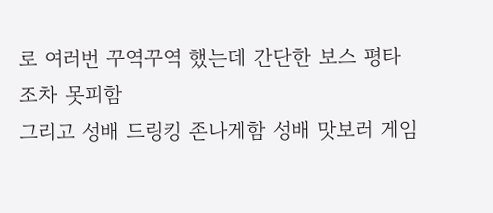로 여러번 꾸역꾸역 했는데 간단한 보스 평타 조차 못피함
그리고 성배 드링킹 존나게함 성배 맛보러 게임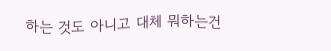하는 것도 아니고 대체 뭐하는건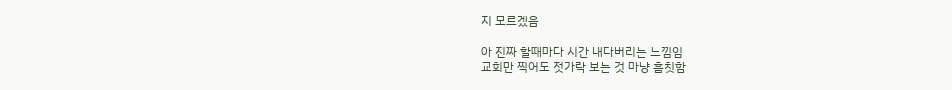지 모르겠음

아 진짜 할때마다 시간 내다버리는 느낌임
교회만 찍어도 젓가락 보는 것 마냥 흠칫함